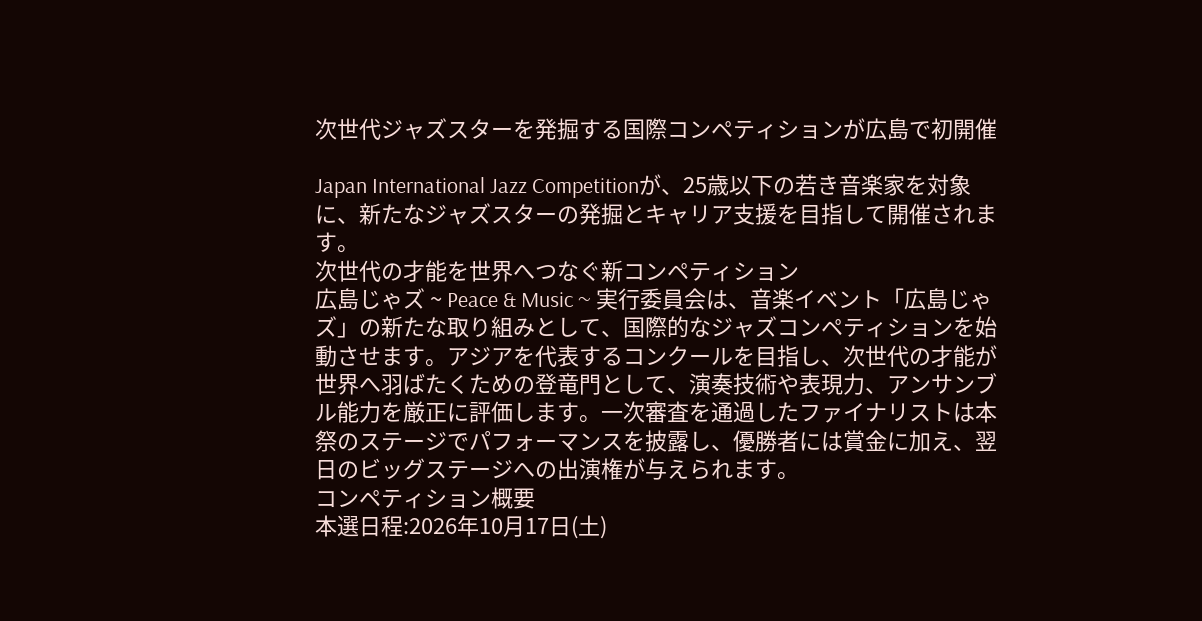次世代ジャズスターを発掘する国際コンペティションが広島で初開催

Japan International Jazz Competitionが、25歳以下の若き音楽家を対象に、新たなジャズスターの発掘とキャリア支援を目指して開催されます。
次世代の才能を世界へつなぐ新コンペティション
広島じゃズ ~ Peace & Music ~ 実行委員会は、音楽イベント「広島じゃズ」の新たな取り組みとして、国際的なジャズコンペティションを始動させます。アジアを代表するコンクールを目指し、次世代の才能が世界へ羽ばたくための登竜門として、演奏技術や表現力、アンサンブル能力を厳正に評価します。一次審査を通過したファイナリストは本祭のステージでパフォーマンスを披露し、優勝者には賞金に加え、翌日のビッグステージへの出演権が与えられます。
コンペティション概要
本選日程:2026年10月17日(土)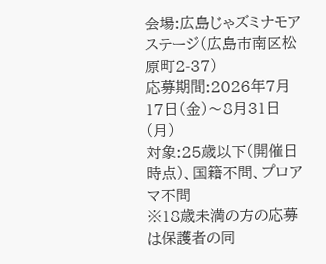会場:広島じゃズミナモアステージ(広島市南区松原町2-37)
応募期間:2026年7月17日(金)〜8月31日(月)
対象:25歳以下(開催日時点)、国籍不問、プロアマ不問
※18歳未満の方の応募は保護者の同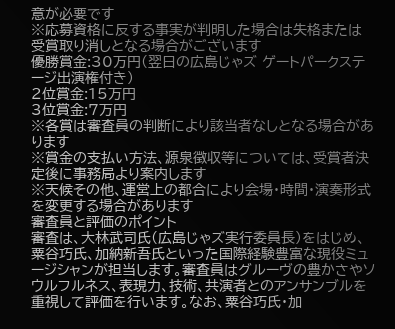意が必要です
※応募資格に反する事実が判明した場合は失格または受賞取り消しとなる場合がございます
優勝賞金:30万円(翌日の広島じゃズ ゲートパークステージ出演権付き)
2位賞金:15万円
3位賞金:7万円
※各賞は審査員の判断により該当者なしとなる場合があります
※賞金の支払い方法、源泉徴収等については、受賞者決定後に事務局より案内します
※天候その他、運営上の都合により会場・時間・演奏形式を変更する場合があります
審査員と評価のポイント
審査は、大林武司氏(広島じゃズ実行委員長)をはじめ、粟谷巧氏、加納新吾氏といった国際経験豊富な現役ミュージシャンが担当します。審査員はグルーヴの豊かさやソウルフルネス、表現力、技術、共演者とのアンサンブルを重視して評価を行います。なお、粟谷巧氏・加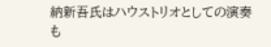納新吾氏はハウストリオとしての演奏も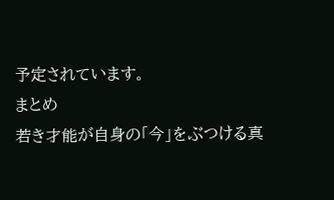予定されています。
まとめ
若き才能が自身の「今」をぶつける真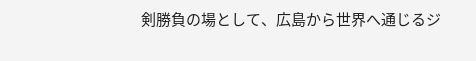剣勝負の場として、広島から世界へ通じるジ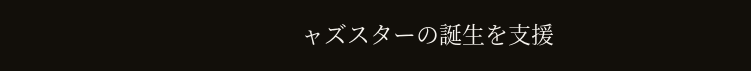ャズスターの誕生を支援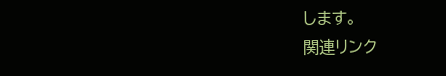します。
関連リンク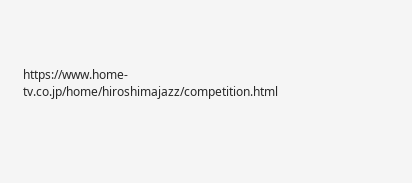https://www.home-tv.co.jp/home/hiroshimajazz/competition.html